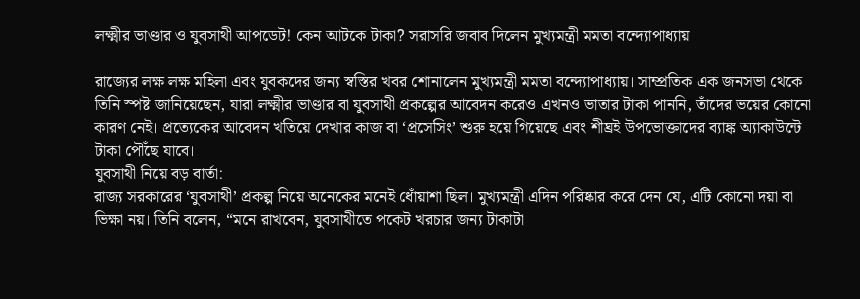লক্ষ্মীর ভাণ্ডার ও যুবসাথী আপডেট! কেন আটকে টাকা? সরাসরি জবাব দিলেন মুখ্যমন্ত্রী মমতা বন্দ্যোপাধ্যায়

রাজ্যের লক্ষ লক্ষ মহিলা এবং যুবকদের জন্য স্বস্তির খবর শোনালেন মুখ্যমন্ত্রী মমতা বন্দ্যোপাধ্যায়। সাম্প্রতিক এক জনসভা থেকে তিনি স্পষ্ট জানিয়েছেন, যারা লক্ষ্মীর ভাণ্ডার বা যুবসাথী প্রকল্পের আবেদন করেও এখনও ভাতার টাকা পাননি, তাঁদের ভয়ের কোনো কারণ নেই। প্রত্যেকের আবেদন খতিয়ে দেখার কাজ বা ‘প্রসেসিং’ শুরু হয়ে গিয়েছে এবং শীঘ্রই উপভোক্তাদের ব্যাঙ্ক অ্যাকাউন্টে টাকা পৌঁছে যাবে।
যুবসাথী নিয়ে বড় বার্তা:
রাজ্য সরকারের ‘যুবসাথী’ প্রকল্প নিয়ে অনেকের মনেই ধোঁয়াশা ছিল। মুখ্যমন্ত্রী এদিন পরিষ্কার করে দেন যে, এটি কোনো দয়া বা ভিক্ষা নয়। তিনি বলেন, “মনে রাখবেন, যুবসাথীতে পকেট খরচার জন্য টাকাটা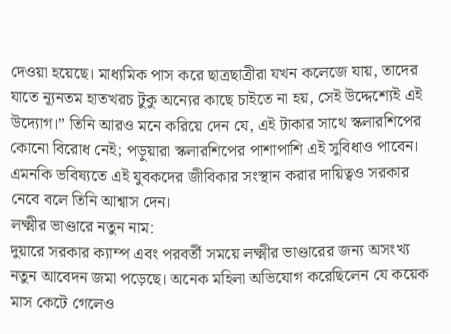দেওয়া হয়েছে। মাধ্যমিক পাস করে ছাত্রছাত্রীরা যখন কলেজে যায়, তাদের যাতে ন্যূনতম হাতখরচ টুকু অন্যের কাছে চাইতে না হয়, সেই উদ্দেশ্যেই এই উদ্যোগ।” তিনি আরও মনে করিয়ে দেন যে, এই টাকার সাথে স্কলারশিপের কোনো বিরোধ নেই; পড়ুয়ারা স্কলারশিপের পাশাপাশি এই সুবিধাও পাবেন। এমনকি ভবিষ্যতে এই যুবকদের জীবিকার সংস্থান করার দায়িত্বও সরকার নেবে বলে তিনি আশ্বাস দেন।
লক্ষ্মীর ভাণ্ডারে নতুন নাম:
দুয়ারে সরকার ক্যাম্প এবং পরবর্তী সময়ে লক্ষ্মীর ভাণ্ডারের জন্য অসংখ্য নতুন আবেদন জমা পড়েছে। অনেক মহিলা অভিযোগ করেছিলেন যে কয়েক মাস কেটে গেলেও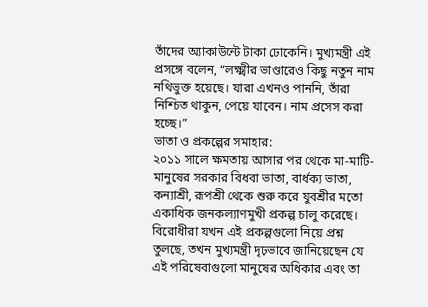তাঁদের অ্যাকাউন্টে টাকা ঢোকেনি। মুখ্যমন্ত্রী এই প্রসঙ্গে বলেন, “লক্ষ্মীর ভাণ্ডারেও কিছু নতুন নাম নথিভুক্ত হয়েছে। যারা এখনও পাননি, তাঁরা নিশ্চিত থাকুন, পেয়ে যাবেন। নাম প্রসেস করা হচ্ছে।”
ভাতা ও প্রকল্পের সমাহার:
২০১১ সালে ক্ষমতায় আসার পর থেকে মা-মাটি-মানুষের সরকার বিধবা ভাতা, বার্ধক্য ভাতা, কন্যাশ্রী, রূপশ্রী থেকে শুরু করে যুবশ্রীর মতো একাধিক জনকল্যাণমুখী প্রকল্প চালু করেছে। বিরোধীরা যখন এই প্রকল্পগুলো নিয়ে প্রশ্ন তুলছে, তখন মুখ্যমন্ত্রী দৃঢ়ভাবে জানিয়েছেন যে এই পরিষেবাগুলো মানুষের অধিকার এবং তা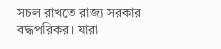সচল রাখতে রাজ্য সরকার বদ্ধপরিকর। যারা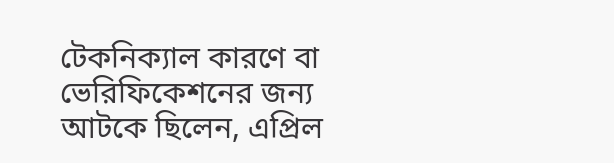টেকনিক্যাল কারণে বা ভেরিফিকেশনের জন্য আটকে ছিলেন, এপ্রিল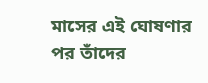মাসের এই ঘোষণার পর তাঁদের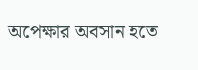অপেক্ষার অবসান হতে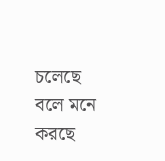চলেছে বলে মনে করছে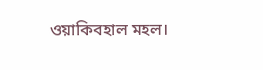ওয়াকিবহাল মহল।